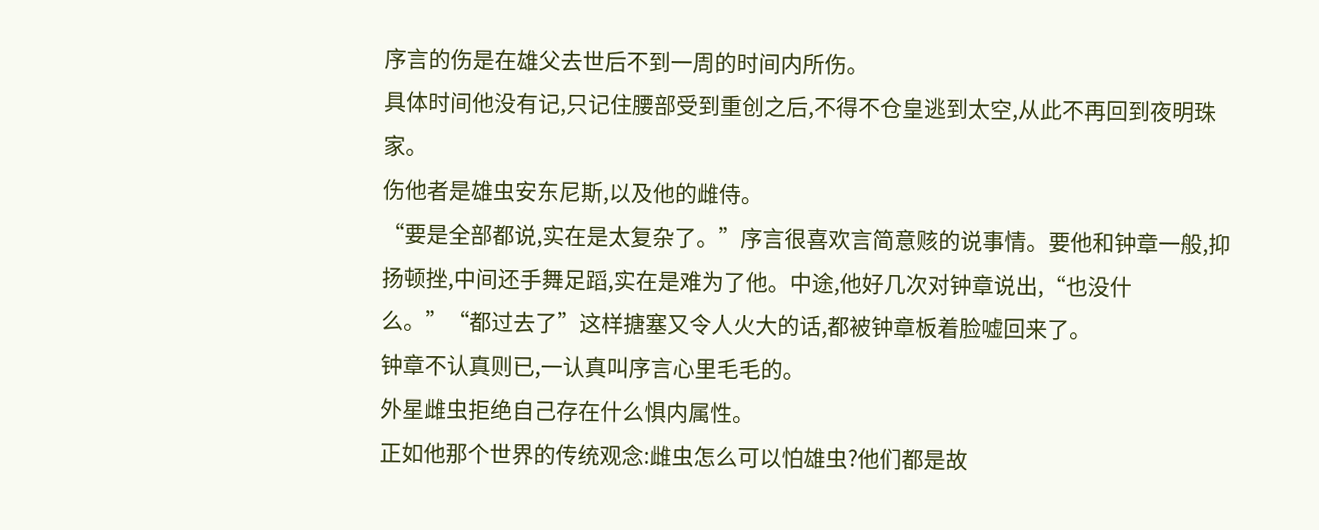序言的伤是在雄父去世后不到一周的时间内所伤。
具体时间他没有记,只记住腰部受到重创之后,不得不仓皇逃到太空,从此不再回到夜明珠家。
伤他者是雄虫安东尼斯,以及他的雌侍。
“要是全部都说,实在是太复杂了。”序言很喜欢言简意赅的说事情。要他和钟章一般,抑扬顿挫,中间还手舞足蹈,实在是难为了他。中途,他好几次对钟章说出,“也没什么。”“都过去了”这样搪塞又令人火大的话,都被钟章板着脸嘘回来了。
钟章不认真则已,一认真叫序言心里毛毛的。
外星雌虫拒绝自己存在什么惧内属性。
正如他那个世界的传统观念:雌虫怎么可以怕雄虫?他们都是故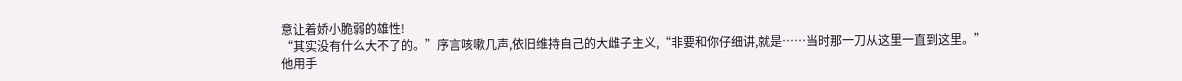意让着娇小脆弱的雄性!
“其实没有什么大不了的。”序言咳嗽几声,依旧维持自己的大雌子主义,“非要和你仔细讲,就是……当时那一刀从这里一直到这里。”
他用手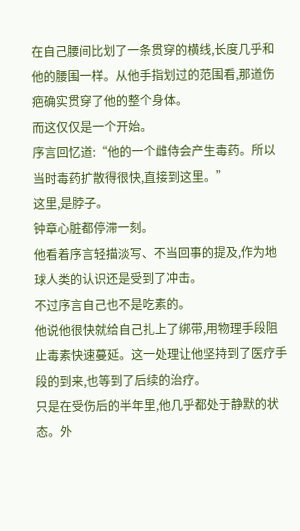在自己腰间比划了一条贯穿的横线,长度几乎和他的腰围一样。从他手指划过的范围看,那道伤疤确实贯穿了他的整个身体。
而这仅仅是一个开始。
序言回忆道:“他的一个雌侍会产生毒药。所以当时毒药扩散得很快,直接到这里。”
这里,是脖子。
钟章心脏都停滞一刻。
他看着序言轻描淡写、不当回事的提及,作为地球人类的认识还是受到了冲击。
不过序言自己也不是吃素的。
他说他很快就给自己扎上了绑带,用物理手段阻止毒素快速蔓延。这一处理让他坚持到了医疗手段的到来,也等到了后续的治疗。
只是在受伤后的半年里,他几乎都处于静默的状态。外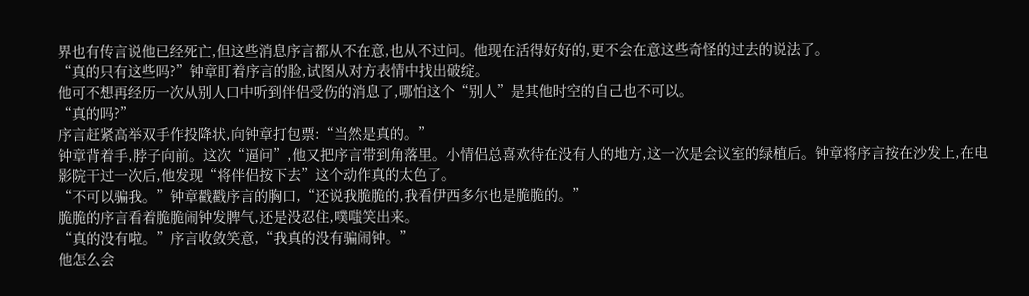界也有传言说他已经死亡,但这些消息序言都从不在意,也从不过问。他现在活得好好的,更不会在意这些奇怪的过去的说法了。
“真的只有这些吗?”钟章盯着序言的脸,试图从对方表情中找出破绽。
他可不想再经历一次从别人口中听到伴侣受伤的消息了,哪怕这个“别人”是其他时空的自己也不可以。
“真的吗?”
序言赶紧高举双手作投降状,向钟章打包票:“当然是真的。”
钟章背着手,脖子向前。这次“逼问”,他又把序言带到角落里。小情侣总喜欢待在没有人的地方,这一次是会议室的绿植后。钟章将序言按在沙发上,在电影院干过一次后,他发现“将伴侣按下去”这个动作真的太色了。
“不可以骗我。”钟章戳戳序言的胸口,“还说我脆脆的,我看伊西多尔也是脆脆的。”
脆脆的序言看着脆脆闹钟发脾气,还是没忍住,噗嗤笑出来。
“真的没有啦。”序言收敛笑意,“我真的没有骗闹钟。”
他怎么会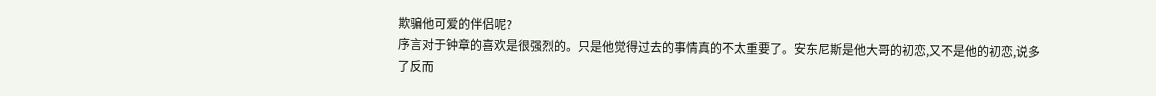欺骗他可爱的伴侣呢?
序言对于钟章的喜欢是很强烈的。只是他觉得过去的事情真的不太重要了。安东尼斯是他大哥的初恋,又不是他的初恋,说多了反而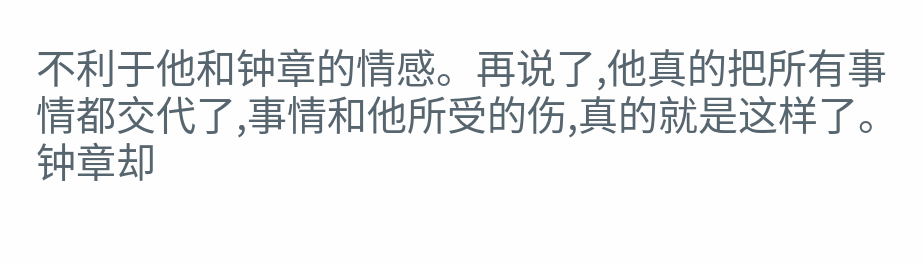不利于他和钟章的情感。再说了,他真的把所有事情都交代了,事情和他所受的伤,真的就是这样了。
钟章却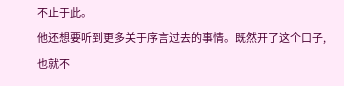不止于此。
他还想要听到更多关于序言过去的事情。既然开了这个口子,也就不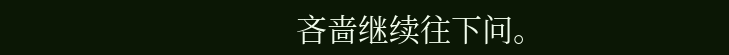吝啬继续往下问。